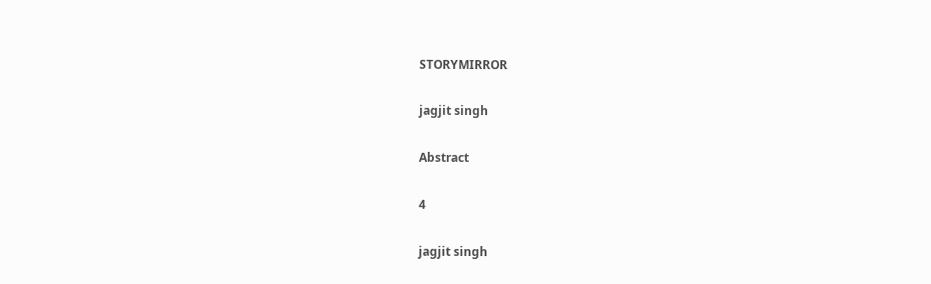STORYMIRROR

jagjit singh

Abstract

4

jagjit singh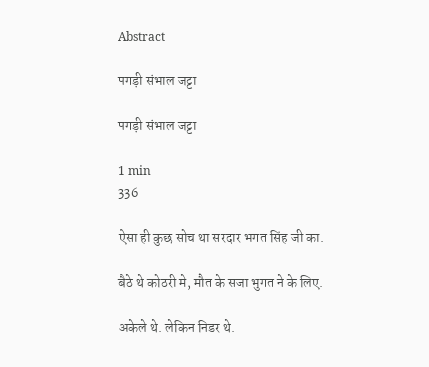Abstract

पगड़ी संभाल जट्टा

पगड़ी संभाल जट्टा

1 min
336

ऐसा ही कुछ सोच था सरदार भगत सिंह जी का.

बैठे थे कोठरी मे, मौत के सजा भुगत ने के लिए.

अकेले थे. लेकिन निडर थे.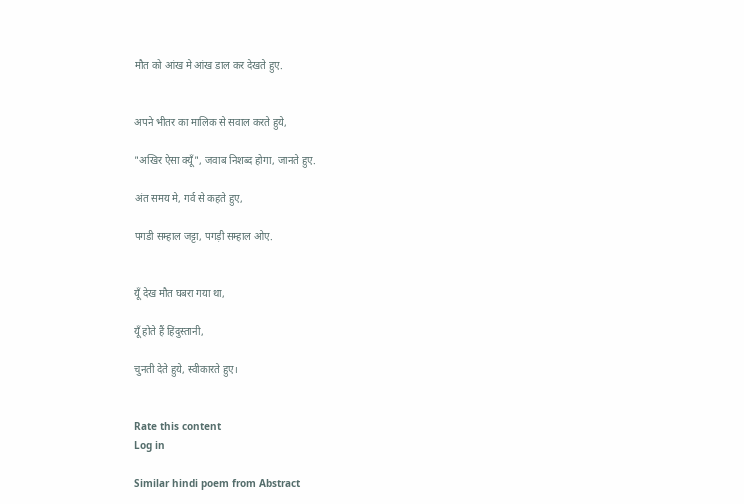मौत को आंख मे आंख डाल कर देखते हुए.


अपने भीतर का मालिक से सवाल करते हुये,

"अखिर ऐसा क्यूँ", जवाब निशब्द होगा, जानते हुए.

अंत समय मे, गर्व से कहते हुए,

पगडी सम्हाल जट्टा, पगड़ी सम्हाल ओए.


यूँ देख मौत घबरा गया था,

यूँ होते हैं हिंदुस्तानी,

चुनती देते हुये, स्वीकारते हुए।


Rate this content
Log in

Similar hindi poem from Abstract